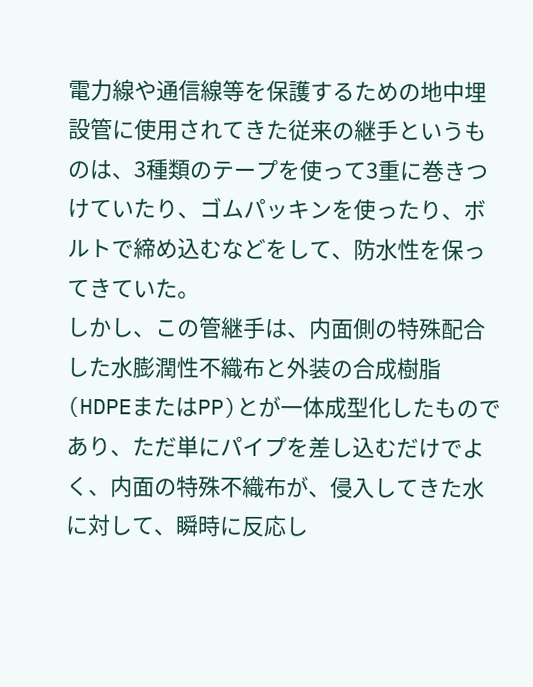電力線や通信線等を保護するための地中埋設管に使用されてきた従来の継手というものは、3種類のテープを使って3重に巻きつけていたり、ゴムパッキンを使ったり、ボルトで締め込むなどをして、防水性を保ってきていた。
しかし、この管継手は、内面側の特殊配合した水膨潤性不織布と外装の合成樹脂(HDPEまたはPP)とが一体成型化したものであり、ただ単にパイプを差し込むだけでよく、内面の特殊不織布が、侵入してきた水に対して、瞬時に反応し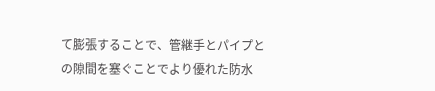て膨張することで、管継手とパイプとの隙間を塞ぐことでより優れた防水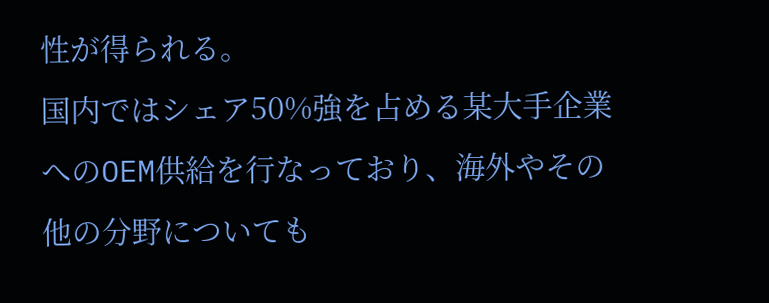性が得られる。
国内ではシェア50%強を占める某大手企業へのOEM供給を行なっており、海外やその他の分野についても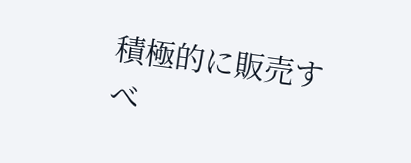積極的に販売すべ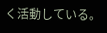く活動している。